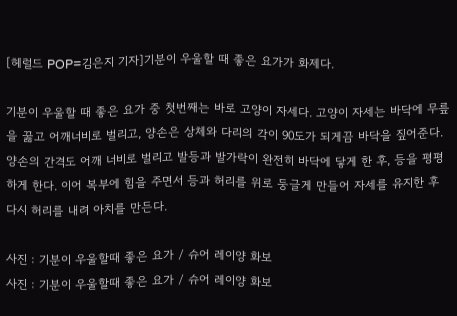[헤럴드 POP=김은지 기자]기분이 우울할 때 좋은 요가가 화제다.

기분이 우울할 때 좋은 요가 중 첫번째는 바로 고양이 자세다. 고양이 자세는 바닥에 무릎을 꿇고 어깨너비로 벌리고, 양손은 상체와 다리의 각이 90도가 되게끔 바닥을 짚어준다. 양손의 간격도 어깨 너비로 벌리고 발등과 발가락이 완전히 바닥에 닿게 한 후, 등을 평평하게 한다. 이어 복부에 힘을 주면서 등과 허리를 위로 둥글게 만들어 자세를 유지한 후 다시 허리를 내려 아치를 만든다.

사진 : 기분이 우울할때 좋은 요가 / 슈어 레이양 화보
사진 : 기분이 우울할때 좋은 요가 / 슈어 레이양 화보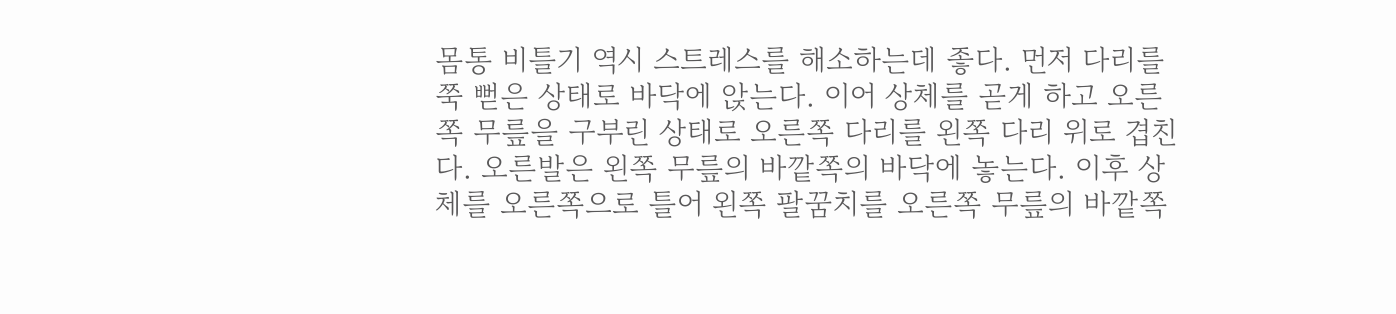몸통 비틀기 역시 스트레스를 해소하는데 좋다. 먼저 다리를 쭉 뻗은 상태로 바닥에 앉는다. 이어 상체를 곧게 하고 오른쪽 무릎을 구부린 상태로 오른쪽 다리를 왼쪽 다리 위로 겹친다. 오른발은 왼쪽 무릎의 바깥쪽의 바닥에 놓는다. 이후 상체를 오른쪽으로 틀어 왼쪽 팔꿈치를 오른쪽 무릎의 바깥쪽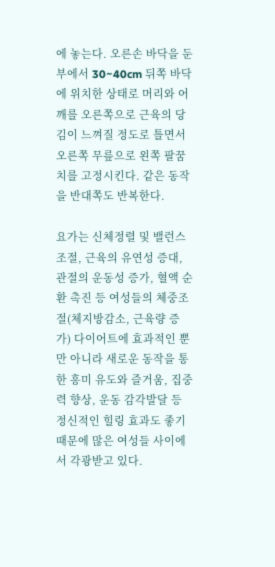에 놓는다. 오른손 바닥을 둔부에서 30~40cm 뒤쪽 바닥에 위치한 상태로 머리와 어깨를 오른쪽으로 근육의 당김이 느껴질 정도로 틀면서 오른쪽 무릎으로 왼쪽 팔꿈치를 고정시킨다. 같은 동작을 반대쪽도 반복한다.

요가는 신체정렬 및 밸런스조절, 근육의 유연성 증대, 관절의 운동성 증가, 혈액 순환 촉진 등 여성들의 체중조절(체지방감소, 근육량 증가) 다이어트에 효과적인 뿐만 아니라 새로운 동작을 통한 흥미 유도와 즐거움, 집중력 향상, 운동 감각발달 등 정신적인 힐링 효과도 좋기 때문에 많은 여성들 사이에서 각광받고 있다.